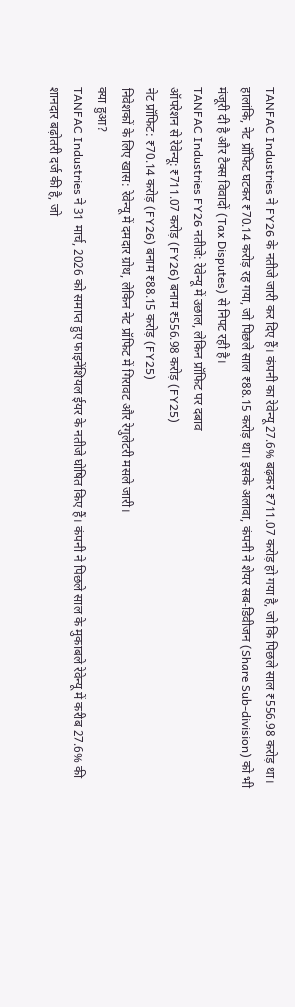TANFAC Industries ने FY26 के नतीजे जारी कर दिए हैं। कंपनी का रेवेन्यू 27.6% बढ़कर ₹711.07 करोड़ हो गया है, जो कि पिछले साल ₹556.98 करोड़ था। हालांकि, नेट प्रॉफिट घटकर ₹70.14 करोड़ रह गया, जो पिछले साल ₹88.15 करोड़ था। इसके अलावा, कंपनी ने शेयर सब-डिवीजन (Share Sub-division) को भी मंजूरी दी है और टैक्स विवादों (Tax Disputes) से निपट रही है।
TANFAC Industries FY26 नतीजे: रेवेन्यू में उछाल, लेकिन प्रॉफिट पर दबाव
ऑपरेशन से रेवेन्यू: ₹711.07 करोड़ (FY26) बनाम ₹556.98 करोड़ (FY25)
नेट प्रॉफिट: ₹70.14 करोड़ (FY26) बनाम ₹88.15 करोड़ (FY25)
निवेशकों के लिए खास: रेवेन्यू में दमदार ग्रोथ, लेकिन नेट प्रॉफिट में गिरावट और रेगुलेटरी मसले जारी।
क्या हुआ?
TANFAC Industries ने 31 मार्च, 2026 को समाप्त हुए फाइनेंशियल ईयर के नतीजे घोषित किए हैं। कंपनी ने पिछले साल के मुकाबले रेवेन्यू में करीब 27.6% की शानदार बढ़ोतरी दर्ज की है, जो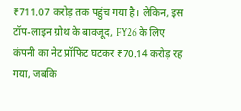₹711.07 करोड़ तक पहुंच गया है। लेकिन, इस टॉप-लाइन ग्रोथ के बावजूद, FY26 के लिए कंपनी का नेट प्रॉफिट घटकर ₹70.14 करोड़ रह गया, जबकि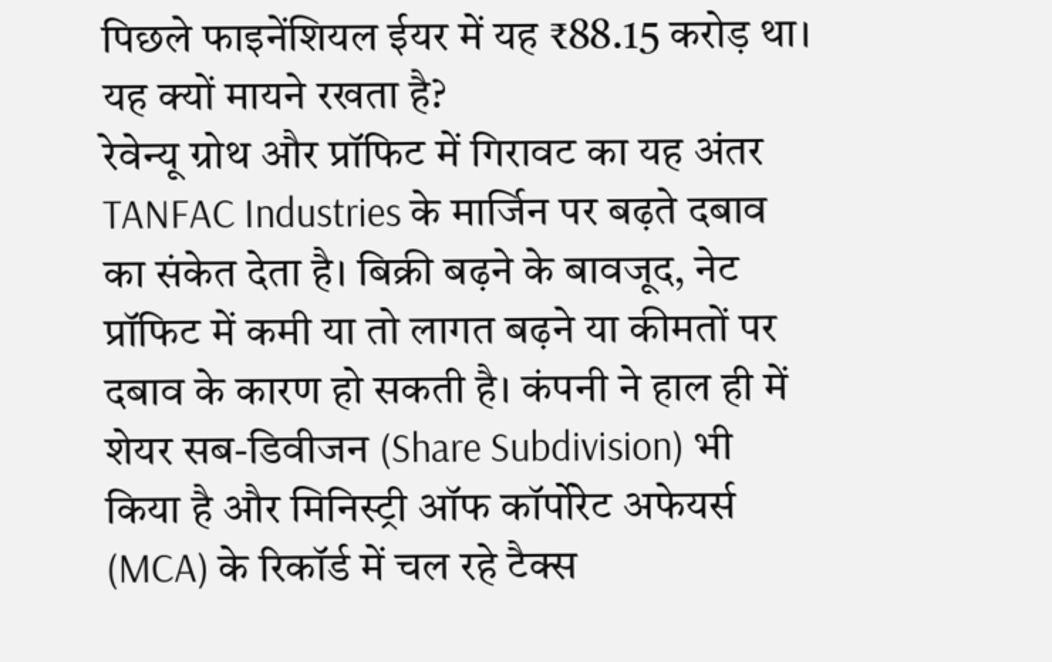पिछले फाइनेंशियल ईयर में यह ₹88.15 करोड़ था।
यह क्यों मायने रखता है?
रेवेन्यू ग्रोथ और प्रॉफिट में गिरावट का यह अंतर TANFAC Industries के मार्जिन पर बढ़ते दबाव का संकेत देता है। बिक्री बढ़ने के बावजूद, नेट प्रॉफिट में कमी या तो लागत बढ़ने या कीमतों पर दबाव के कारण हो सकती है। कंपनी ने हाल ही में शेयर सब-डिवीजन (Share Subdivision) भी किया है और मिनिस्ट्री ऑफ कॉर्पोरेट अफेयर्स (MCA) के रिकॉर्ड में चल रहे टैक्स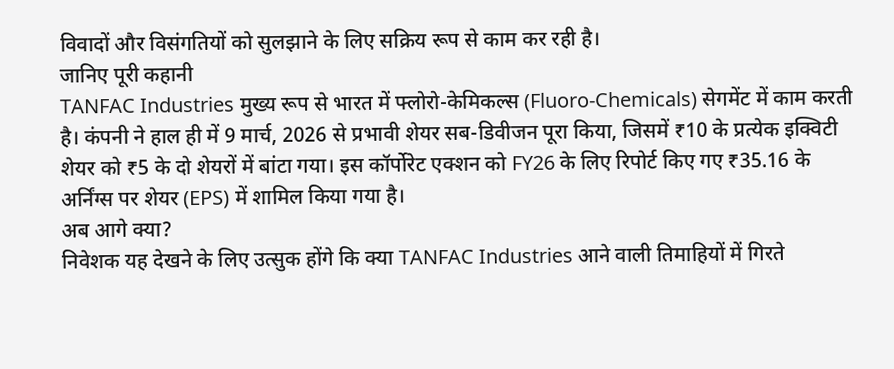विवादों और विसंगतियों को सुलझाने के लिए सक्रिय रूप से काम कर रही है।
जानिए पूरी कहानी
TANFAC Industries मुख्य रूप से भारत में फ्लोरो-केमिकल्स (Fluoro-Chemicals) सेगमेंट में काम करती है। कंपनी ने हाल ही में 9 मार्च, 2026 से प्रभावी शेयर सब-डिवीजन पूरा किया, जिसमें ₹10 के प्रत्येक इक्विटी शेयर को ₹5 के दो शेयरों में बांटा गया। इस कॉर्पोरेट एक्शन को FY26 के लिए रिपोर्ट किए गए ₹35.16 के अर्निंग्स पर शेयर (EPS) में शामिल किया गया है।
अब आगे क्या?
निवेशक यह देखने के लिए उत्सुक होंगे कि क्या TANFAC Industries आने वाली तिमाहियों में गिरते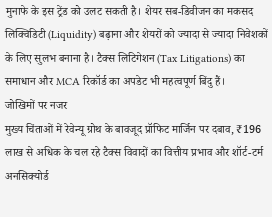मुनाफे के इस ट्रेंड को उलट सकती है। शेयर सब-डिवीजन का मकसद लिक्विडिटी (Liquidity) बढ़ाना और शेयरों को ज्यादा से ज्यादा निवेशकों के लिए सुलभ बनाना है। टैक्स लिटिगेशन (Tax Litigations) का समाधान और MCA रिकॉर्ड का अपडेट भी महत्वपूर्ण बिंदु हैं।
जोखिमों पर नजर
मुख्य चिंताओं में रेवेन्यू ग्रोथ के बावजूद प्रॉफिट मार्जिन पर दबाव, ₹196 लाख से अधिक के चल रहे टैक्स विवादों का वित्तीय प्रभाव और शॉर्ट-टर्म अनसिक्योर्ड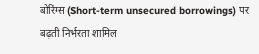बोरिंग्स (Short-term unsecured borrowings) पर बढ़ती निर्भरता शामिल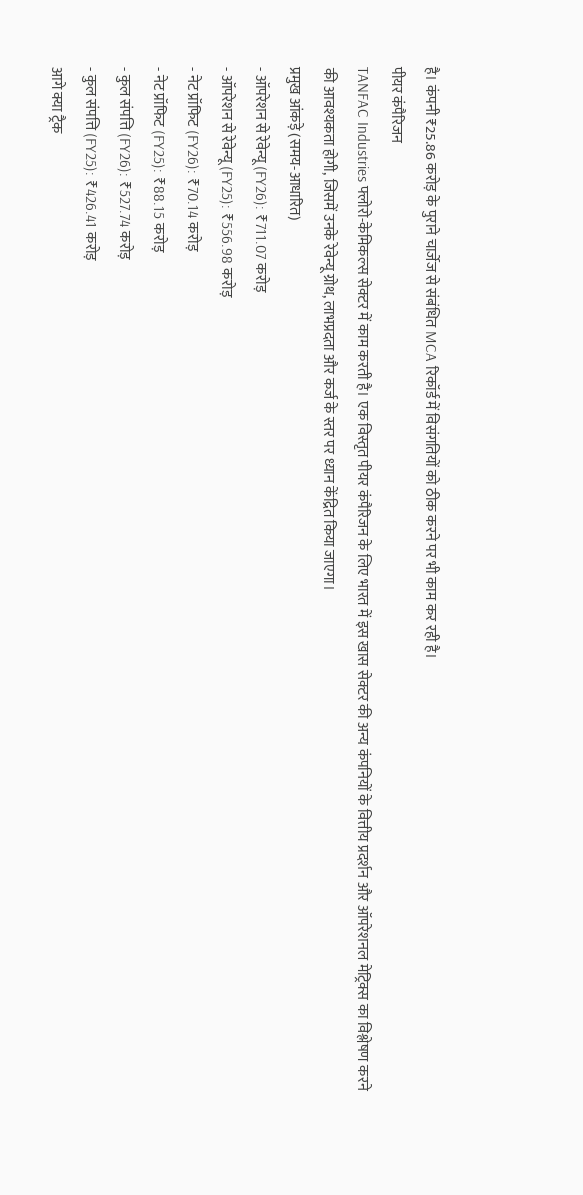है। कंपनी ₹25.86 करोड़ के पुराने चार्जेज से संबंधित MCA रिकॉर्ड में विसंगतियों को ठीक करने पर भी काम कर रही है।
पीयर कंपैरिजन
TANFAC Industries फ्लोरो-केमिकल्स सेक्टर में काम करती है। एक विस्तृत पीयर कंपैरिजन के लिए भारत में इस खास सेक्टर की अन्य कंपनियों के वित्तीय प्रदर्शन और ऑपरेशनल मेट्रिक्स का विश्लेषण करने की आवश्यकता होगी, जिसमें उनके रेवेन्यू ग्रोथ, लाभप्रदता और कर्ज के स्तर पर ध्यान केंद्रित किया जाएगा।
प्रमुख आंकड़े (समय-आधारित)
- ऑपरेशन से रेवेन्यू (FY26): ₹711.07 करोड़
- ऑपरेशन से रेवेन्यू (FY25): ₹556.98 करोड़
- नेट प्रॉफिट (FY26): ₹70.14 करोड़
- नेट प्रॉफिट (FY25): ₹88.15 करोड़
- कुल संपत्ति (FY26): ₹527.74 करोड़
- कुल संपत्ति (FY25): ₹426.41 करोड़
आगे क्या ट्रैक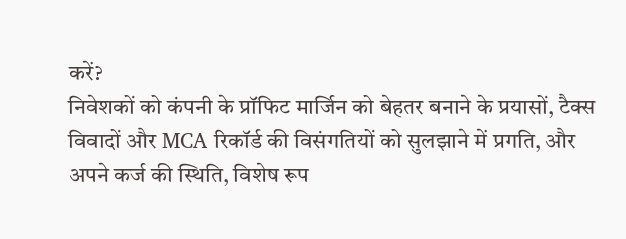करें?
निवेशकों को कंपनी के प्रॉफिट मार्जिन को बेहतर बनाने के प्रयासों, टैक्स विवादों और MCA रिकॉर्ड की विसंगतियों को सुलझाने में प्रगति, और अपने कर्ज की स्थिति, विशेष रूप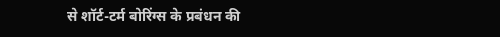से शॉर्ट-टर्म बोरिंग्स के प्रबंधन की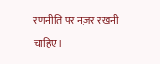रणनीति पर नज़र रखनी चाहिए।